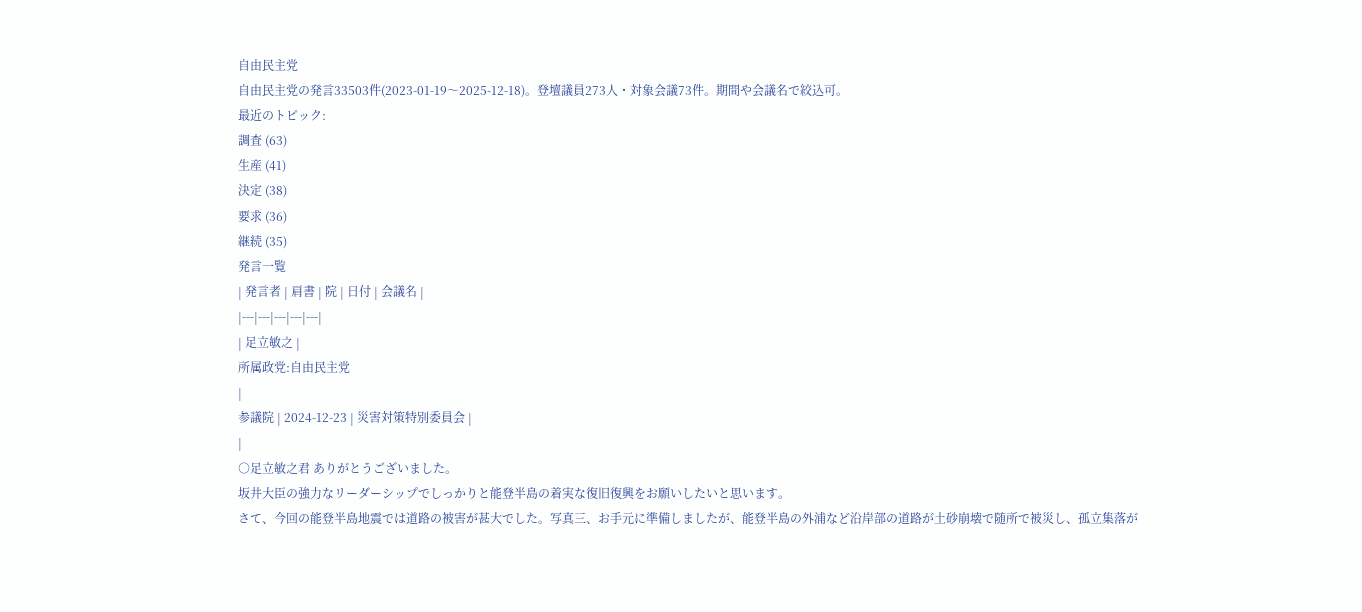自由民主党
自由民主党の発言33503件(2023-01-19〜2025-12-18)。登壇議員273人・対象会議73件。期間や会議名で絞込可。
最近のトピック:
調査 (63)
生産 (41)
決定 (38)
要求 (36)
継続 (35)
発言一覧
| 発言者 | 肩書 | 院 | 日付 | 会議名 |
|---|---|---|---|---|
| 足立敏之 |
所属政党:自由民主党
|
参議院 | 2024-12-23 | 災害対策特別委員会 |
|
○足立敏之君 ありがとうございました。
坂井大臣の強力なリーダーシップでしっかりと能登半島の着実な復旧復興をお願いしたいと思います。
さて、今回の能登半島地震では道路の被害が甚大でした。写真三、お手元に準備しましたが、能登半島の外浦など沿岸部の道路が土砂崩壊で随所で被災し、孤立集落が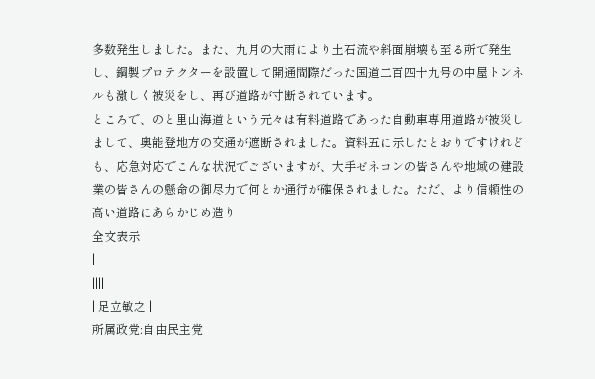多数発生しました。また、九月の大雨により土石流や斜面崩壊も至る所で発生し、鋼製プロテクターを設置して開通間際だった国道二百四十九号の中屋トンネルも激しく被災をし、再び道路が寸断されています。
ところで、のと里山海道という元々は有料道路であった自動車専用道路が被災しまして、奥能登地方の交通が遮断されました。資料五に示したとおりですけれども、応急対応でこんな状況でございますが、大手ゼネコンの皆さんや地域の建設業の皆さんの懸命の御尽力で何とか通行が確保されました。ただ、より信頼性の高い道路にあらかじめ造り
全文表示
|
||||
| 足立敏之 |
所属政党:自由民主党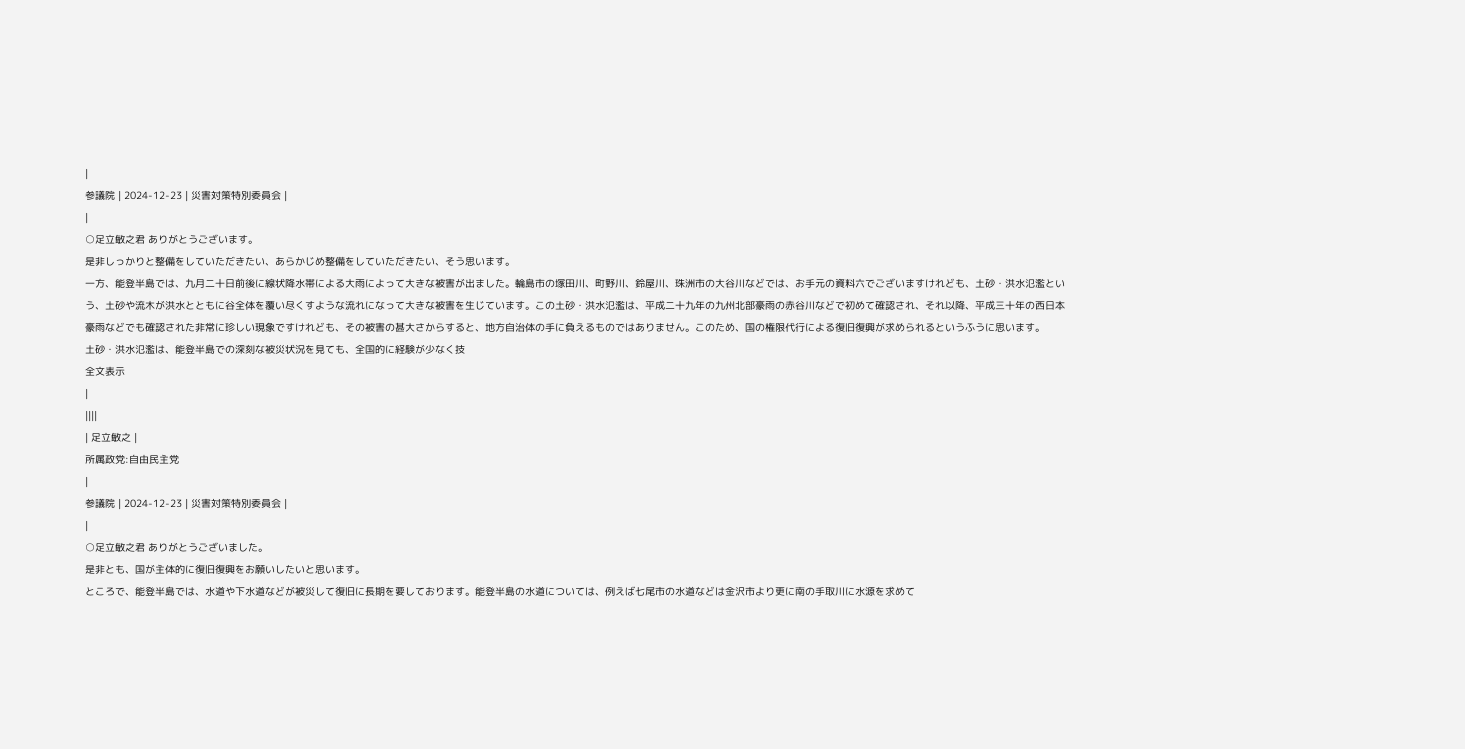|
参議院 | 2024-12-23 | 災害対策特別委員会 |
|
○足立敏之君 ありがとうございます。
是非しっかりと整備をしていただきたい、あらかじめ整備をしていただきたい、そう思います。
一方、能登半島では、九月二十日前後に線状降水帯による大雨によって大きな被害が出ました。輪島市の塚田川、町野川、鈴屋川、珠洲市の大谷川などでは、お手元の資料六でございますけれども、土砂・洪水氾濫という、土砂や流木が洪水とともに谷全体を覆い尽くすような流れになって大きな被害を生じています。この土砂・洪水氾濫は、平成二十九年の九州北部豪雨の赤谷川などで初めて確認され、それ以降、平成三十年の西日本豪雨などでも確認された非常に珍しい現象ですけれども、その被害の甚大さからすると、地方自治体の手に負えるものではありません。このため、国の権限代行による復旧復興が求められるというふうに思います。
土砂・洪水氾濫は、能登半島での深刻な被災状況を見ても、全国的に経験が少なく技
全文表示
|
||||
| 足立敏之 |
所属政党:自由民主党
|
参議院 | 2024-12-23 | 災害対策特別委員会 |
|
○足立敏之君 ありがとうございました。
是非とも、国が主体的に復旧復興をお願いしたいと思います。
ところで、能登半島では、水道や下水道などが被災して復旧に長期を要しております。能登半島の水道については、例えば七尾市の水道などは金沢市より更に南の手取川に水源を求めて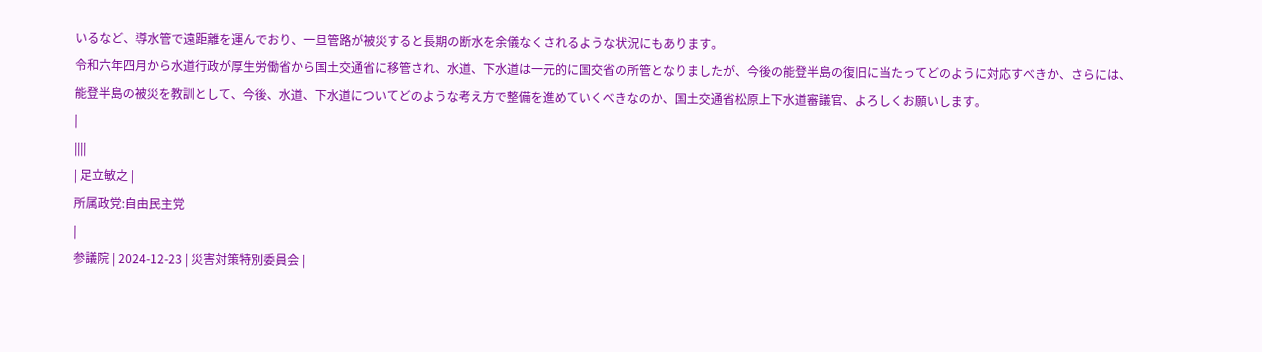いるなど、導水管で遠距離を運んでおり、一旦管路が被災すると長期の断水を余儀なくされるような状況にもあります。
令和六年四月から水道行政が厚生労働省から国土交通省に移管され、水道、下水道は一元的に国交省の所管となりましたが、今後の能登半島の復旧に当たってどのように対応すべきか、さらには、能登半島の被災を教訓として、今後、水道、下水道についてどのような考え方で整備を進めていくべきなのか、国土交通省松原上下水道審議官、よろしくお願いします。
|
||||
| 足立敏之 |
所属政党:自由民主党
|
参議院 | 2024-12-23 | 災害対策特別委員会 |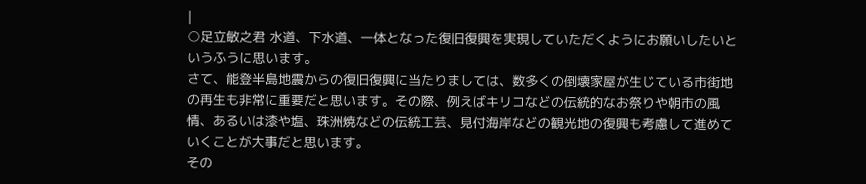|
○足立敏之君 水道、下水道、一体となった復旧復興を実現していただくようにお願いしたいというふうに思います。
さて、能登半島地震からの復旧復興に当たりましては、数多くの倒壊家屋が生じている市街地の再生も非常に重要だと思います。その際、例えばキリコなどの伝統的なお祭りや朝市の風情、あるいは漆や塩、珠洲焼などの伝統工芸、見付海岸などの観光地の復興も考慮して進めていくことが大事だと思います。
その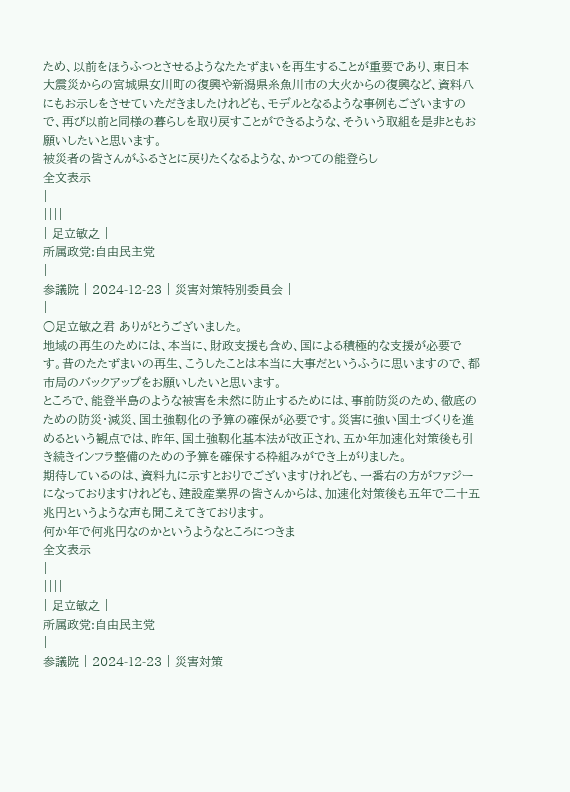ため、以前をほうふつとさせるようなたたずまいを再生することが重要であり、東日本大震災からの宮城県女川町の復興や新潟県糸魚川市の大火からの復興など、資料八にもお示しをさせていただきましたけれども、モデルとなるような事例もございますので、再び以前と同様の暮らしを取り戻すことができるような、そういう取組を是非ともお願いしたいと思います。
被災者の皆さんがふるさとに戻りたくなるような、かつての能登らし
全文表示
|
||||
| 足立敏之 |
所属政党:自由民主党
|
参議院 | 2024-12-23 | 災害対策特別委員会 |
|
○足立敏之君 ありがとうございました。
地域の再生のためには、本当に、財政支援も含め、国による積極的な支援が必要です。昔のたたずまいの再生、こうしたことは本当に大事だというふうに思いますので、都市局のバックアップをお願いしたいと思います。
ところで、能登半島のような被害を未然に防止するためには、事前防災のため、徹底のための防災・減災、国土強靱化の予算の確保が必要です。災害に強い国土づくりを進めるという観点では、昨年、国土強靱化基本法が改正され、五か年加速化対策後も引き続きインフラ整備のための予算を確保する枠組みができ上がりました。
期待しているのは、資料九に示すとおりでございますけれども、一番右の方がファジーになっておりますけれども、建設産業界の皆さんからは、加速化対策後も五年で二十五兆円というような声も聞こえてきております。
何か年で何兆円なのかというようなところにつきま
全文表示
|
||||
| 足立敏之 |
所属政党:自由民主党
|
参議院 | 2024-12-23 | 災害対策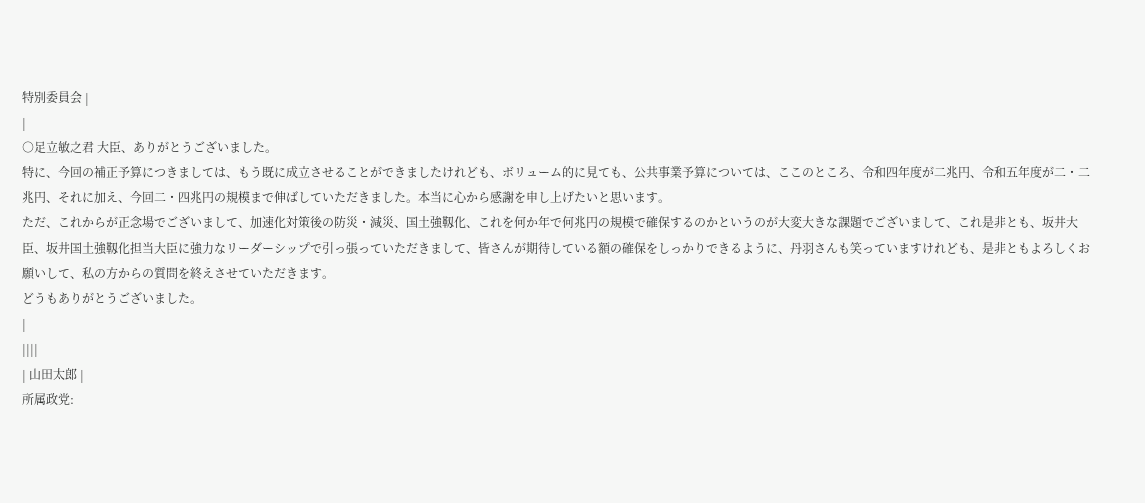特別委員会 |
|
○足立敏之君 大臣、ありがとうございました。
特に、今回の補正予算につきましては、もう既に成立させることができましたけれども、ボリューム的に見ても、公共事業予算については、ここのところ、令和四年度が二兆円、令和五年度が二・二兆円、それに加え、今回二・四兆円の規模まで伸ばしていただきました。本当に心から感謝を申し上げたいと思います。
ただ、これからが正念場でございまして、加速化対策後の防災・減災、国土強靱化、これを何か年で何兆円の規模で確保するのかというのが大変大きな課題でございまして、これ是非とも、坂井大臣、坂井国土強靱化担当大臣に強力なリーダーシップで引っ張っていただきまして、皆さんが期待している額の確保をしっかりできるように、丹羽さんも笑っていますけれども、是非ともよろしくお願いして、私の方からの質問を終えさせていただきます。
どうもありがとうございました。
|
||||
| 山田太郎 |
所属政党: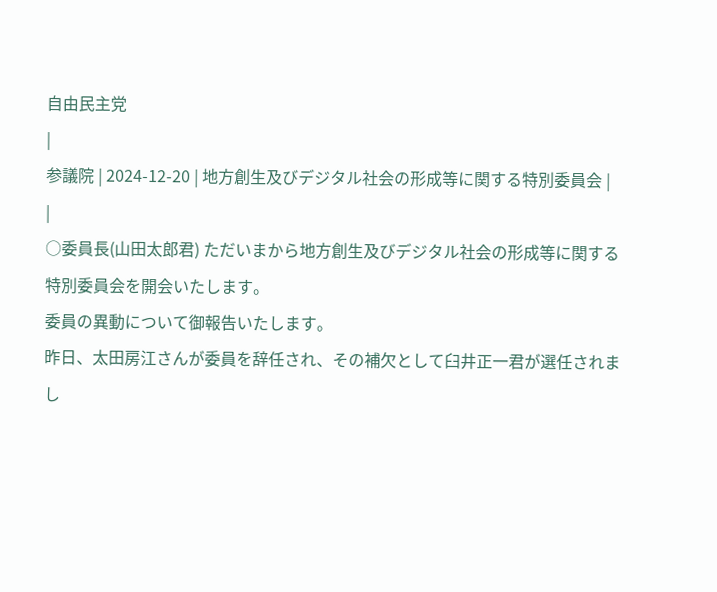自由民主党
|
参議院 | 2024-12-20 | 地方創生及びデジタル社会の形成等に関する特別委員会 |
|
○委員長(山田太郎君) ただいまから地方創生及びデジタル社会の形成等に関する特別委員会を開会いたします。
委員の異動について御報告いたします。
昨日、太田房江さんが委員を辞任され、その補欠として臼井正一君が選任されまし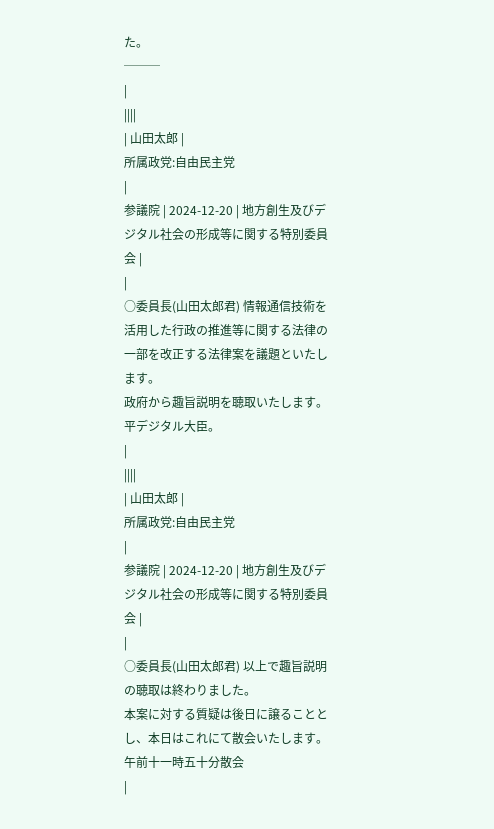た。
───
|
||||
| 山田太郎 |
所属政党:自由民主党
|
参議院 | 2024-12-20 | 地方創生及びデジタル社会の形成等に関する特別委員会 |
|
○委員長(山田太郎君) 情報通信技術を活用した行政の推進等に関する法律の一部を改正する法律案を議題といたします。
政府から趣旨説明を聴取いたします。平デジタル大臣。
|
||||
| 山田太郎 |
所属政党:自由民主党
|
参議院 | 2024-12-20 | 地方創生及びデジタル社会の形成等に関する特別委員会 |
|
○委員長(山田太郎君) 以上で趣旨説明の聴取は終わりました。
本案に対する質疑は後日に譲ることとし、本日はこれにて散会いたします。
午前十一時五十分散会
|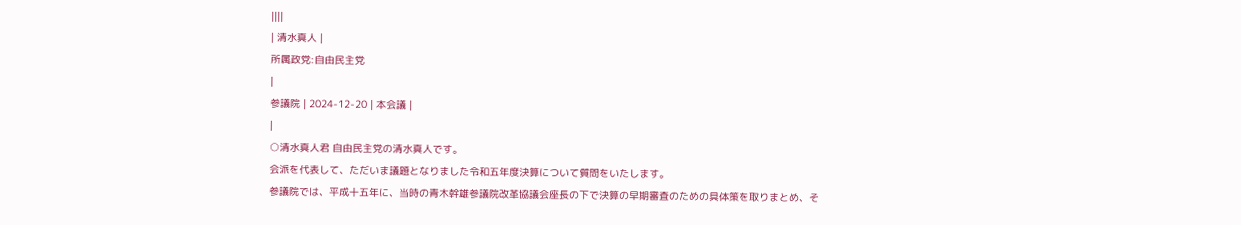||||
| 清水真人 |
所属政党:自由民主党
|
参議院 | 2024-12-20 | 本会議 |
|
○清水真人君 自由民主党の清水真人です。
会派を代表して、ただいま議題となりました令和五年度決算について質問をいたします。
参議院では、平成十五年に、当時の青木幹雄参議院改革協議会座長の下で決算の早期審査のための具体策を取りまとめ、そ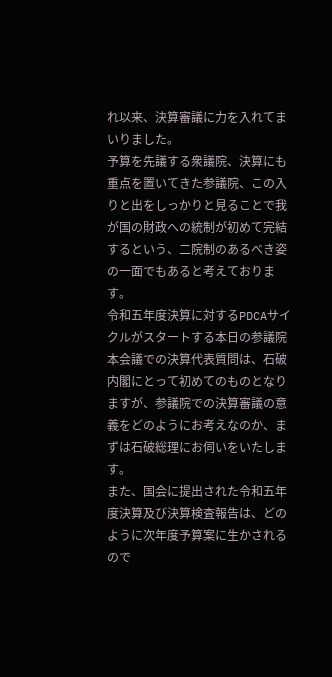れ以来、決算審議に力を入れてまいりました。
予算を先議する衆議院、決算にも重点を置いてきた参議院、この入りと出をしっかりと見ることで我が国の財政への統制が初めて完結するという、二院制のあるべき姿の一面でもあると考えております。
令和五年度決算に対するPDCAサイクルがスタートする本日の参議院本会議での決算代表質問は、石破内閣にとって初めてのものとなりますが、参議院での決算審議の意義をどのようにお考えなのか、まずは石破総理にお伺いをいたします。
また、国会に提出された令和五年度決算及び決算検査報告は、どのように次年度予算案に生かされるので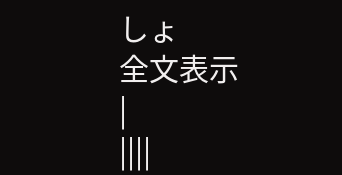しょ
全文表示
|
||||